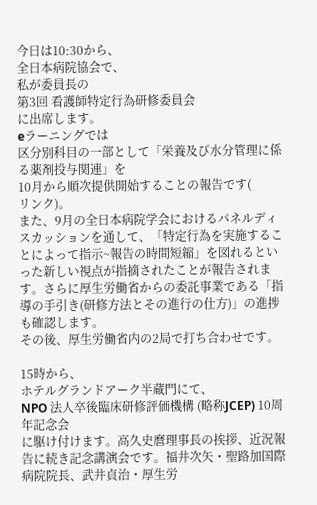今日は10:30から、
全日本病院協会で、
私が委員長の
第3回 看護師特定行為研修委員会
に出席します。
eラーニングでは
区分別科目の一部として「栄養及び水分管理に係る薬剤投与関連」を
10月から順次提供開始することの報告です(
リンク)。
また、9月の全日本病院学会におけるパネルディスカッションを通して、「特定行為を実施することによって指示~報告の時間短縮」を図れるといった新しい視点が指摘されたことが報告されます。さらに厚生労働省からの委託事業である「指導の手引き(研修方法とその進行の仕方)」の進捗も確認します。
その後、厚生労働省内の2局で打ち合わせです。

15時から、
ホテルグランドアーク半蔵門にて、
NPO 法人卒後臨床研修評価機構 (略称JCEP) 10周年記念会
に駆け付けます。高久史麿理事長の挨拶、近況報告に続き記念講演会です。福井次矢・聖路加国際病院院長、武井貞治・厚生労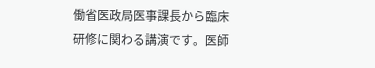働省医政局医事課長から臨床研修に関わる講演です。医師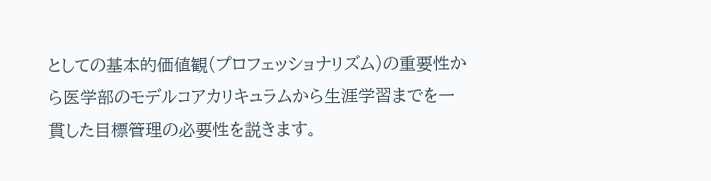としての基本的価値観(プロフェッショナリズム)の重要性から医学部のモデルコアカリキュラムから生涯学習までを一貫した目標管理の必要性を説きます。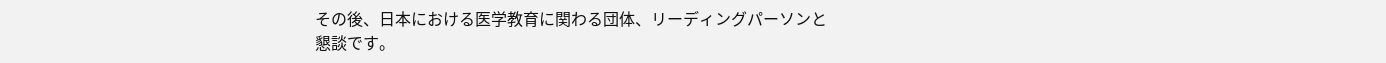その後、日本における医学教育に関わる団体、リーディングパーソンと
懇談です。